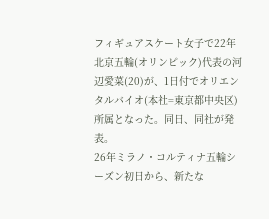フィギュアスケート女子で22年北京五輪(オリンピック)代表の河辺愛菜(20)が、1日付でオリエンタルバイオ(本社=東京都中央区)所属となった。同日、同社が発表。
26年ミラノ・コルティナ五輪シーズン初日から、新たな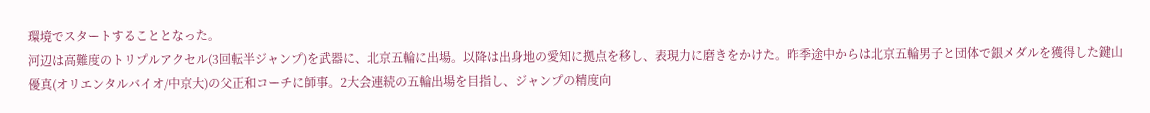環境でスタートすることとなった。
河辺は高難度のトリプルアクセル(3回転半ジャンプ)を武器に、北京五輪に出場。以降は出身地の愛知に拠点を移し、表現力に磨きをかけた。昨季途中からは北京五輪男子と団体で銀メダルを獲得した鍵山優真(オリエンタルバイオ/中京大)の父正和コーチに師事。2大会連続の五輪出場を目指し、ジャンプの精度向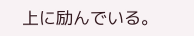上に励んでいる。